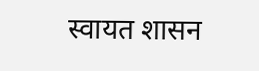स्वायत शासन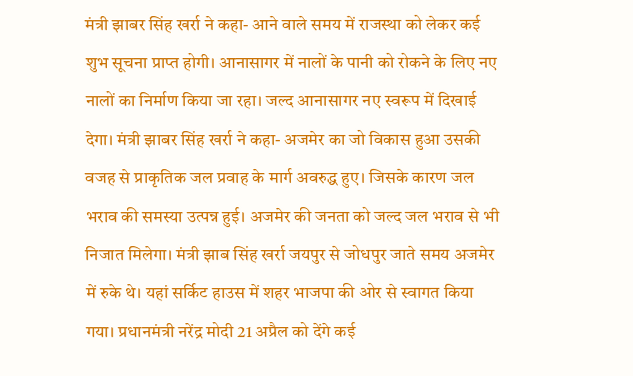मंत्री झाबर सिंह खर्रा ने कहा- आने वाले समय में राजस्था को लेकर कई शुभ सूचना प्राप्त होगी। आनासागर में नालों के पानी को रोकने के लिए नए नालों का निर्माण किया जा रहा। जल्द आनासागर नए स्वरूप में दिखाई देगा। मंत्री झाबर सिंह खर्रा ने कहा- अजमेर का जो विकास हुआ उसकी वजह से प्राकृतिक जल प्रवाह के मार्ग अवरुद्ध हुए। जिसके कारण जल भराव की समस्या उत्पन्न हुई। अजमेर की जनता को जल्द जल भराव से भी निजात मिलेगा। मंत्री झाब सिंह खर्रा जयपुर से जोधपुर जाते समय अजमेर में रुके थे। यहां सर्किट हाउस में शहर भाजपा की ओर से स्वागत किया गया। प्रधानमंत्री नरेंद्र मोदी 21 अप्रैल को देंगे कई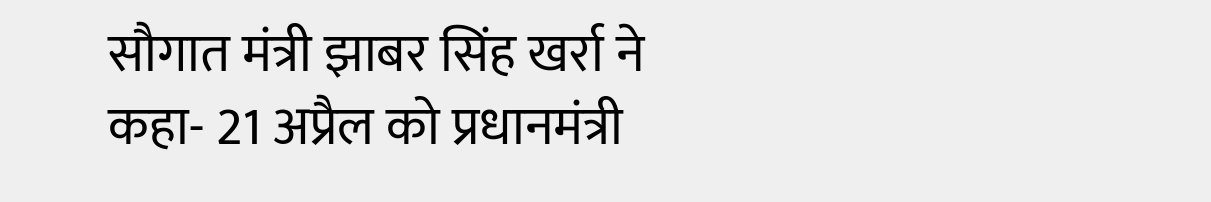सौगात मंत्री झाबर सिंह खर्रा ने कहा- 21 अप्रैल को प्रधानमंत्री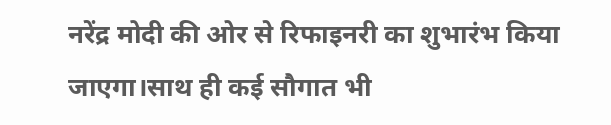नरेंद्र मोदी की ओर से रिफाइनरी का शुभारंभ किया जाएगा।साथ ही कई सौगात भी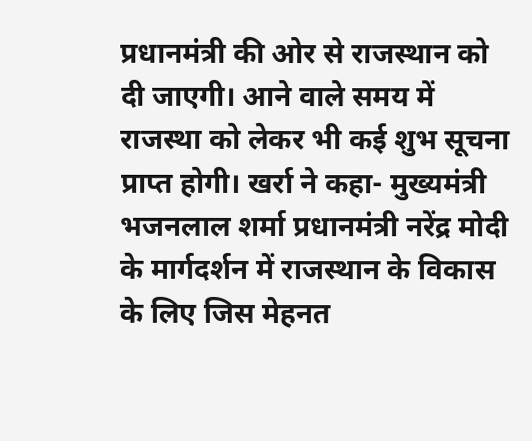प्रधानमंत्री की ओर से राजस्थान को दी जाएगी। आने वाले समय में राजस्था को लेकर भी कई शुभ सूचना प्राप्त होगी। खर्रा ने कहा- मुख्यमंत्री भजनलाल शर्मा प्रधानमंत्री नरेंद्र मोदी के मार्गदर्शन में राजस्थान के विकास के लिए जिस मेहनत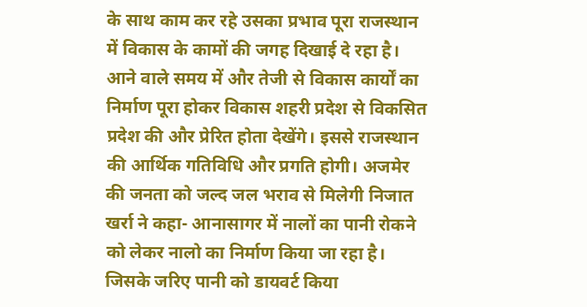के साथ काम कर रहे उसका प्रभाव पूरा राजस्थान में विकास के कामों की जगह दिखाई दे रहा है। आने वाले समय में और तेजी से विकास कार्यों का निर्माण पूरा होकर विकास शहरी प्रदेश से विकसित प्रदेश की और प्रेरित होता देखेंगे। इससे राजस्थान की आर्थिक गतिविधि और प्रगति होगी। अजमेर की जनता को जल्द जल भराव से मिलेगी निजात खर्रा ने कहा- आनासागर में नालों का पानी रोकने को लेकर नालो का निर्माण किया जा रहा है। जिसके जरिए पानी को डायवर्ट किया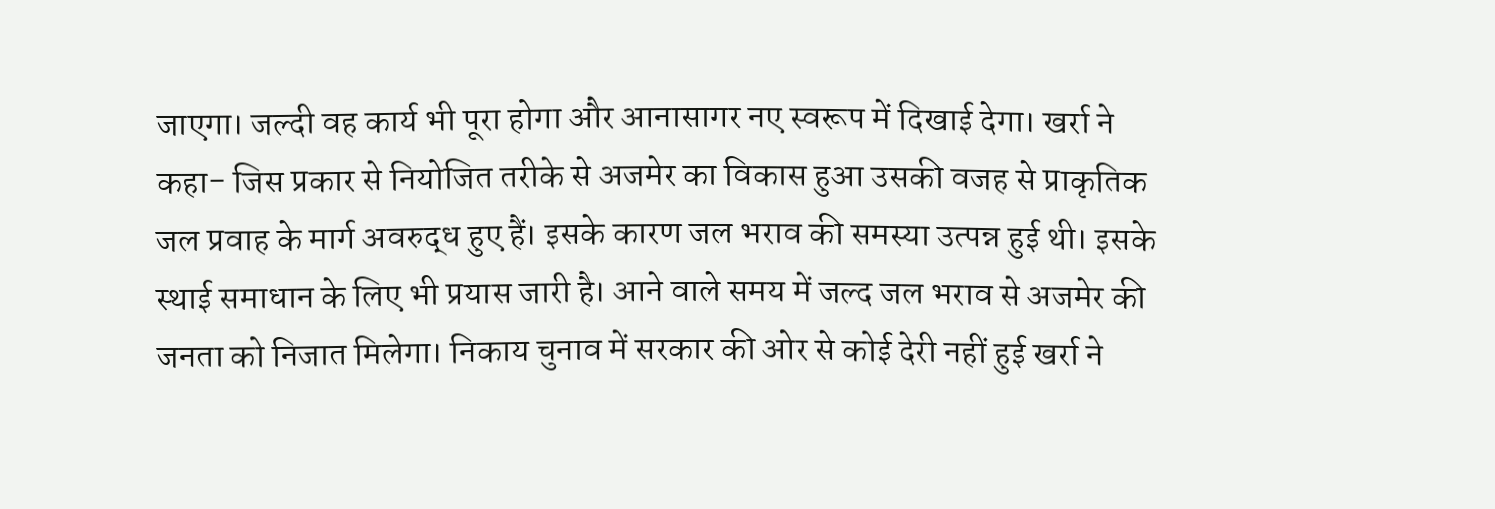जाएगा। जल्दी वह कार्य भी पूरा होगा और आनासागर नए स्वरूप में दिखाई देगा। खर्रा ने कहा- जिस प्रकार से नियोजित तरीके से अजमेर का विकास हुआ उसकी वजह से प्राकृतिक जल प्रवाह के मार्ग अवरुद्ध हुए हैं। इसके कारण जल भराव की समस्या उत्पन्न हुई थी। इसके स्थाई समाधान के लिए भी प्रयास जारी है। आने वाले समय में जल्द जल भराव से अजमेर की जनता को निजात मिलेगा। निकाय चुनाव में सरकार की ओर से कोई देरी नहीं हुई खर्रा ने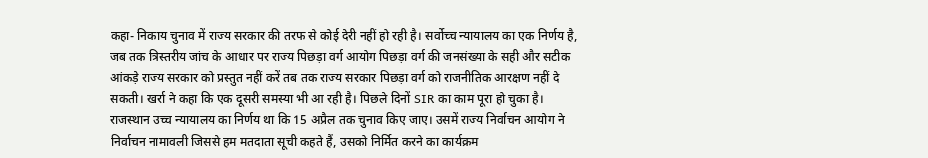कहा- निकाय चुनाव में राज्य सरकार की तरफ से कोई देरी नहीं हो रही है। सर्वोच्च न्यायालय का एक निर्णय है, जब तक त्रिस्तरीय जांच के आधार पर राज्य पिछड़ा वर्ग आयोग पिछड़ा वर्ग की जनसंख्या के सही और सटीक आंकड़े राज्य सरकार को प्रस्तुत नहीं करें तब तक राज्य सरकार पिछड़ा वर्ग को राजनीतिक आरक्षण नहीं दे सकती। खर्रा ने कहा कि एक दूसरी समस्या भी आ रही है। पिछले दिनों SIR का काम पूरा हो चुका है। राजस्थान उच्च न्यायालय का निर्णय था कि 15 अप्रैल तक चुनाव किए जाए। उसमें राज्य निर्वाचन आयोग ने निर्वाचन नामावली जिससे हम मतदाता सूची कहते हैं, उसको निर्मित करने का कार्यक्रम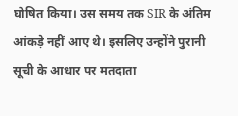घोषित किया। उस समय तक SIR के अंतिम आंकड़े नहीं आए थे। इसलिए उन्होंने पुरानी सूची के आधार पर मतदाता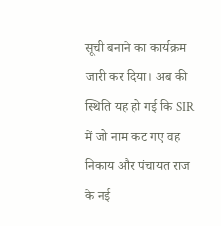सूची बनाने का कार्यक्रम जारी कर दिया। अब की स्थिति यह हो गई कि SIR में जो नाम कट गए वह निकाय और पंचायत राज के नई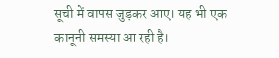सूची में वापस जुड़कर आए। यह भी एक कानूनी समस्या आ रही है।